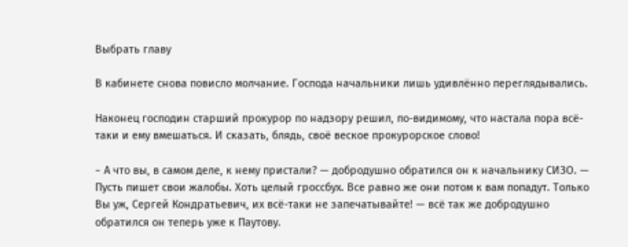Выбрать главу

В кабинете снова повисло молчание. Господа начальники лишь удивлённо переглядывались.

Наконец господин старший прокурор по надзору решил, по-видимому, что настала пора всё-таки и ему вмешаться. И сказать, блядь, своё веское прокурорское слово!

− А что вы, в самом деле, к нему пристали? — добродушно обратился он к начальнику СИЗО. — Пусть пишет свои жалобы. Хоть целый гроссбух. Все равно же они потом к вам попадут. Только Вы уж, Сергей Кондратьевич, их всё-таки не запечатывайте! — всё так же добродушно обратился он теперь уже к Паутову.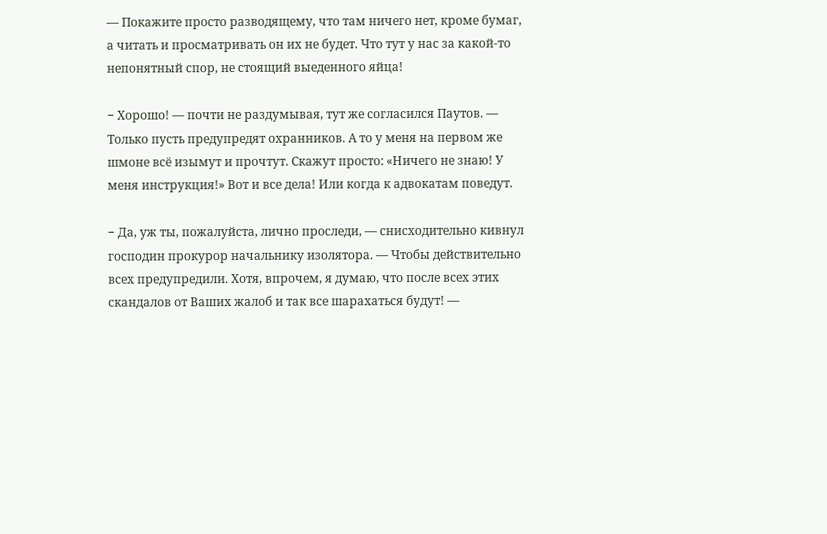— Покажите просто разводящему, что там ничего нет, кроме бумаг, а читать и просматривать он их не будет. Что тут у нас за какой-то непонятный спор, не стоящий выеденного яйца!

− Хорошо! — почти не раздумывая, тут же согласился Паутов. — Только пусть предупредят охранников. А то у меня на первом же шмоне всё изымут и прочтут. Скажут просто: «Ничего не знаю! У меня инструкция!» Вот и все дела! Или когда к адвокатам поведут.

− Да, уж ты, пожалуйста, лично проследи, — снисходительно кивнул господин прокурор начальнику изолятора. — Чтобы действительно всех предупредили. Хотя, впрочем, я думаю, что после всех этих скандалов от Ваших жалоб и так все шарахаться будут! —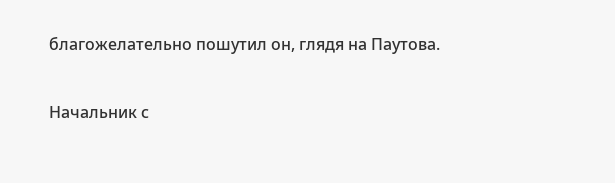благожелательно пошутил он, глядя на Паутова.

Начальник с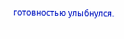готовностью улыбнулся.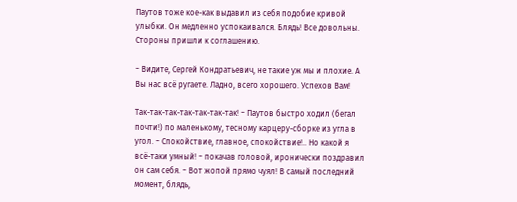Паутов тоже кое-как выдавил из себя подобие кривой улыбки. Он медленно успокаивался. Блядь! Все довольны. Стороны пришли к соглашению.

− Видите, Сергей Кондратьевич, не такие уж мы и плохие. А Вы нас всё ругаете. Ладно, всего хорошего. Успехов Вам!

Так-так-так-так-так-так-так! − Паутов быстро ходил (бегал почти!) по маленькому, тесному карцеру-сборке из угла в угол. − Спокойствие, главное, спокойствие!.. Но какой я всё-таки умный! − покачав головой, иронически поздравил он сам себя. − Вот жопой прямо чуял! В самый последний момент, блядь,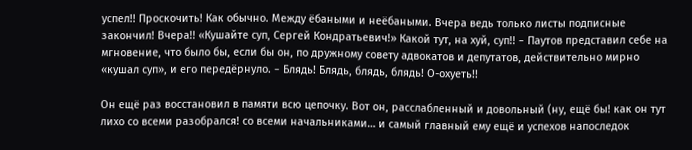успел!! Проскочить! Как обычно. Между ёбаными и неёбаными. Вчера ведь только листы подписные закончил! Вчера!! «Кушайте суп, Сергей Кондратьевич!» Какой тут, на хуй, суп!! − Паутов представил себе на мгновение, что было бы, если бы он, по дружному совету адвокатов и депутатов, действительно мирно «кушал суп», и его передёрнуло. − Блядь! Блядь, блядь, блядь! О-охуеть!!

Он ещё раз восстановил в памяти всю цепочку. Вот он, расслабленный и довольный (ну, ещё бы! как он тут лихо со всеми разобрался! со всеми начальниками… и самый главный ему ещё и успехов напоследок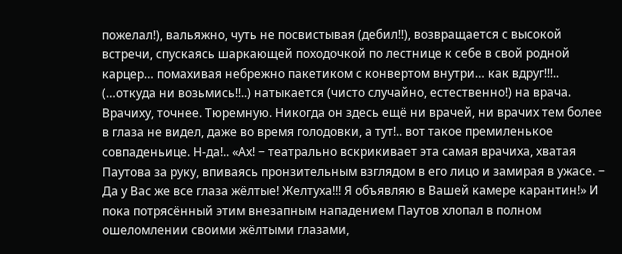пожелал!), вальяжно, чуть не посвистывая (дебил!!), возвращается с высокой встречи, спускаясь шаркающей походочкой по лестнице к себе в свой родной карцер… помахивая небрежно пакетиком с конвертом внутри… как вдруг!!!.. (…откуда ни возьмись!!..) натыкается (чисто случайно, естественно!) на врача. Врачиху, точнее. Тюремную. Никогда он здесь ещё ни врачей, ни врачих тем более в глаза не видел, даже во время голодовки, а тут!.. вот такое премиленькое совпаденьице. Н-да!.. «Ах! − театрально вскрикивает эта самая врачиха, хватая Паутова за руку, впиваясь пронзительным взглядом в его лицо и замирая в ужасе. − Да у Вас же все глаза жёлтые! Желтуха!!! Я объявляю в Вашей камере карантин!» И пока потрясённый этим внезапным нападением Паутов хлопал в полном ошеломлении своими жёлтыми глазами,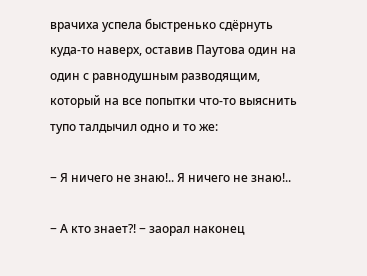врачиха успела быстренько сдёрнуть куда-то наверх, оставив Паутова один на один с равнодушным разводящим, который на все попытки что-то выяснить тупо талдычил одно и то же:

− Я ничего не знаю!.. Я ничего не знаю!..

− А кто знает?! − заорал наконец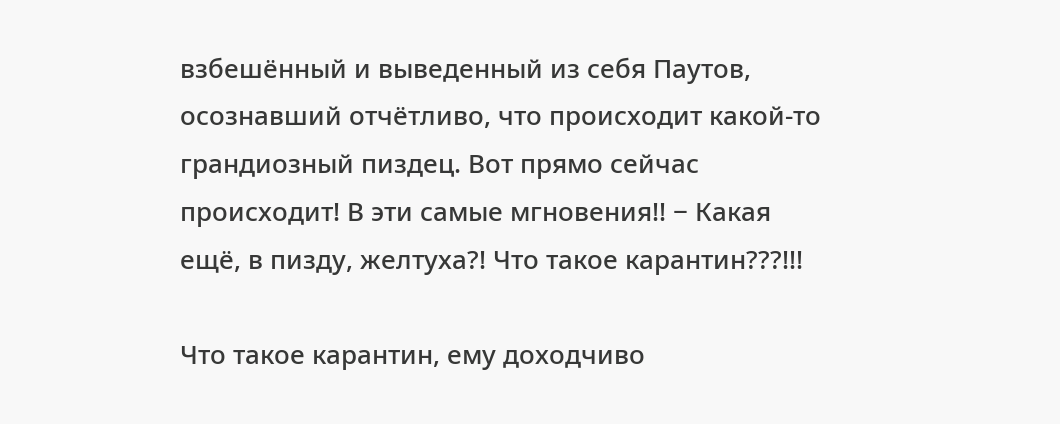взбешённый и выведенный из себя Паутов, осознавший отчётливо, что происходит какой-то грандиозный пиздец. Вот прямо сейчас происходит! В эти самые мгновения!! − Какая ещё, в пизду, желтуха?! Что такое карантин???!!!

Что такое карантин, ему доходчиво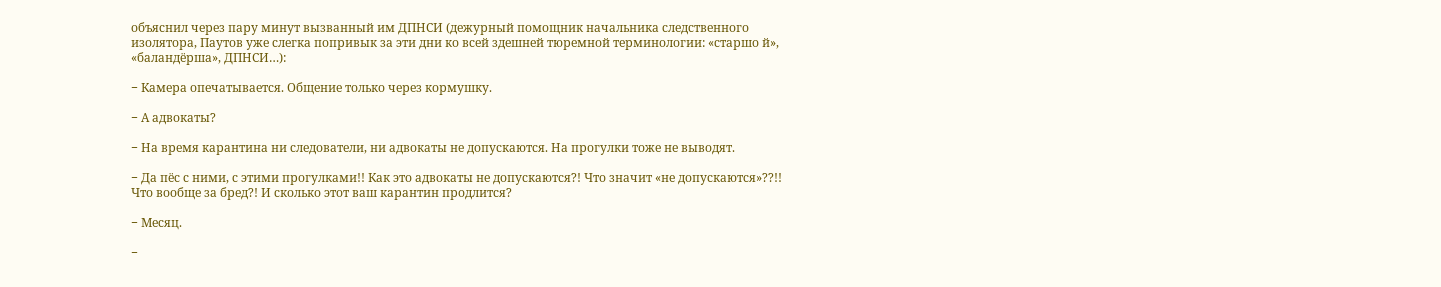объяснил через пару минут вызванный им ДПНСИ (дежурный помощник начальника следственного изолятора, Паутов уже слегка попривык за эти дни ко всей здешней тюремной терминологии: «старшо й», «баландёрша», ДПНСИ…):

− Камера опечатывается. Общение только через кормушку.

− А адвокаты?

− На время карантина ни следователи, ни адвокаты не допускаются. На прогулки тоже не выводят.

− Да пёс с ними, с этими прогулками!! Как это адвокаты не допускаются?! Что значит «не допускаются»??!! Что вообще за бред?! И сколько этот ваш карантин продлится?

− Месяц.

−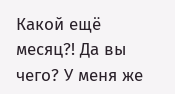Какой ещё месяц?! Да вы чего? У меня же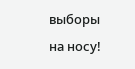выборы на носу!